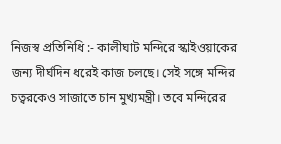নিজস্ব প্রতিনিধি :- কালীঘাট মন্দিরে স্কাইওয়াকের জন্য দীর্ঘদিন ধরেই কাজ চলছে। সেই সঙ্গে মন্দির চত্বরকেও সাজাতে চান মুখ্যমন্ত্রী। তবে মন্দিরের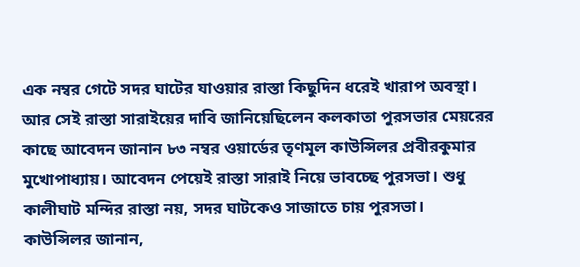এক নম্বর গেটে সদর ঘাটের যাওয়ার রাস্তা কিছুদিন ধরেই খারাপ অবস্থা। আর সেই রাস্তা সারাইয়ের দাবি জানিয়েছিলেন কলকাতা পুরসভার মেয়রের কাছে আবেদন জানান ৮৩ নম্বর ওয়ার্ডের তৃণমূল কাউন্সিলর প্রবীরকুমার মুখোপাধ্যায়। আবেদন পেয়েই রাস্তা সারাই নিয়ে ভাবচ্ছে পুরসভা। শুধু কালীঘাট মন্দির রাস্তা নয়, সদর ঘাটকেও সাজাতে চায় পুরসভা।
কাউন্সিলর জানান,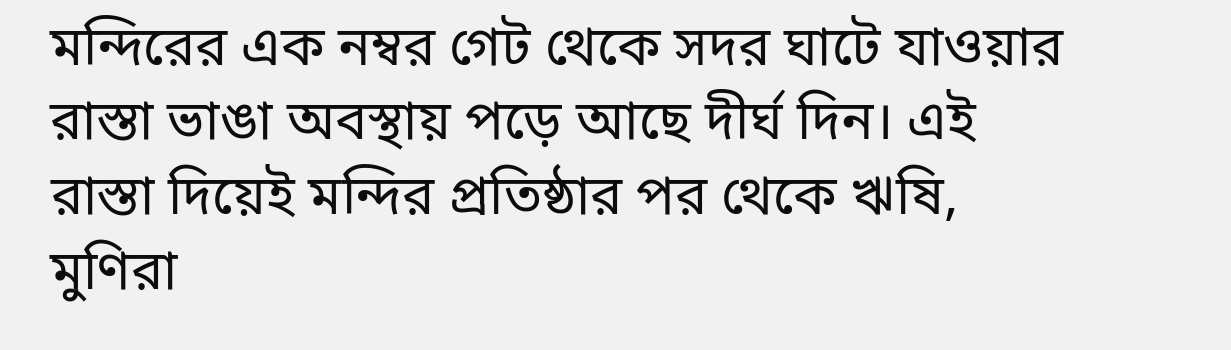মন্দিরের এক নম্বর গেট থেকে সদর ঘাটে যাওয়ার রাস্তা ভাঙা অবস্থায় পড়ে আছে দীর্ঘ দিন। এই রাস্তা দিয়েই মন্দির প্রতিষ্ঠার পর থেকে ঋষি, মুণিরা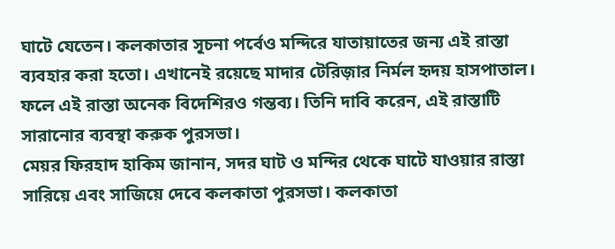ঘাটে যেতেন। কলকাতার সূচনা পর্বেও মন্দিরে যাতায়াতের জন্য এই রাস্তা ব্যবহার করা হতো। এখানেই রয়েছে মাদার টেরিজ়ার নির্মল হৃদয় হাসপাতাল। ফলে এই রাস্তা অনেক বিদেশিরও গন্তব্য। তিনি দাবি করেন, এই রাস্তাটি সারানোর ব্যবস্থা করুক পুরসভা।
মেয়র ফিরহাদ হাকিম জানান, সদর ঘাট ও মন্দির থেকে ঘাটে যাওয়ার রাস্তা সারিয়ে এবং সাজিয়ে দেবে কলকাতা পুরসভা। কলকাতা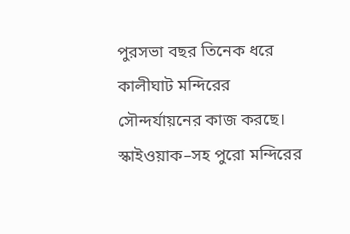পুরসভা বছর তিনেক ধরে কালীঘাট মন্দিরের সৌন্দর্যায়নের কাজ করছে। স্কাইওয়াক–সহ পুরো মন্দিরের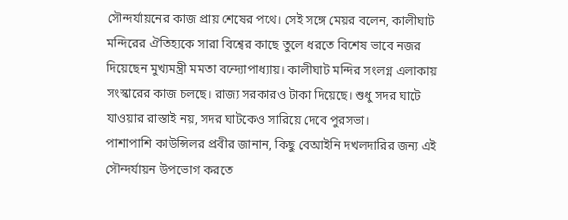সৌন্দর্যায়নের কাজ প্রায় শেষের পথে। সেই সঙ্গে মেয়র বলেন, কালীঘাট মন্দিরের ঐতিহ্যকে সারা বিশ্বের কাছে তুলে ধরতে বিশেষ ভাবে নজর দিয়েছেন মুখ্যমন্ত্রী মমতা বন্দ্যোপাধ্যায়। কালীঘাট মন্দির সংলগ্ন এলাকায় সংস্কারের কাজ চলছে। রাজ্য সরকারও টাকা দিয়েছে। শুধু সদর ঘাটে যাওয়ার রাস্তাই নয়, সদর ঘাটকেও সারিয়ে দেবে পুরসভা।
পাশাপাশি কাউন্সিলর প্রবীর জানান, কিছু বেআইনি দখলদারির জন্য এই সৌন্দর্যায়ন উপভোগ করতে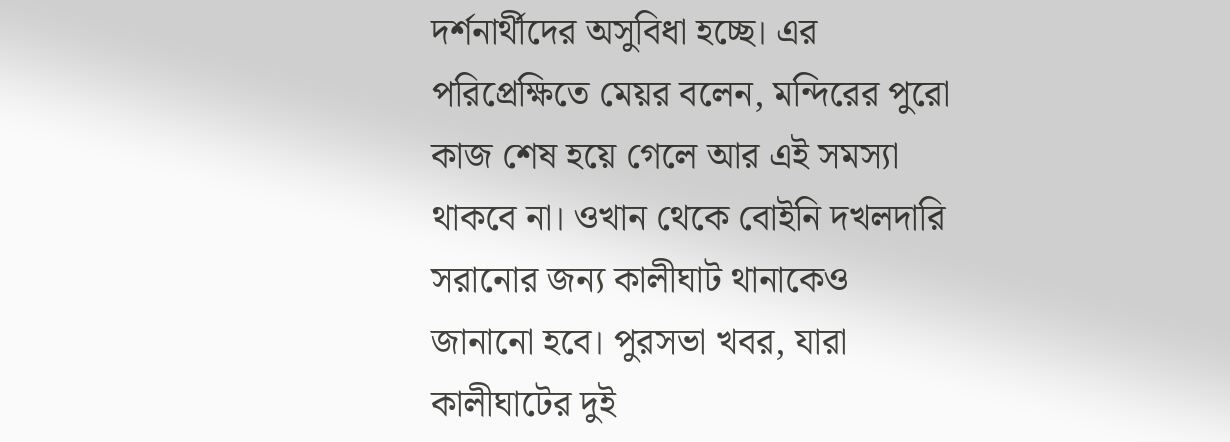দর্শনার্থীদের অসুবিধা হচ্ছে। এর পরিপ্রেক্ষিতে মেয়র বলেন, মন্দিরের পুরো কাজ শেষ হয়ে গেলে আর এই সমস্যা থাকবে না। ওখান থেকে বোইনি দখলদারি সরানোর জন্য কালীঘাট থানাকেও জানানো হবে। পুরসভা খবর, যারা কালীঘাটের দুই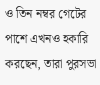ও তিন নম্বর গেটের পাশে এখনও হকারি করছেন, তারা পুরসভা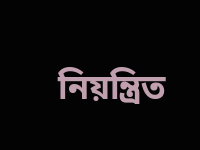নিয়ন্ত্রিত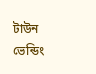টাউন ভেন্ডিং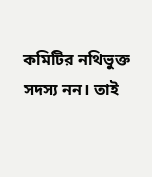কমিটির নথিভুক্ত সদস্য নন। তাই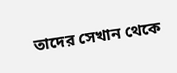তাদের সেখান থেকে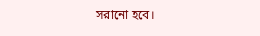সরানো হবে।